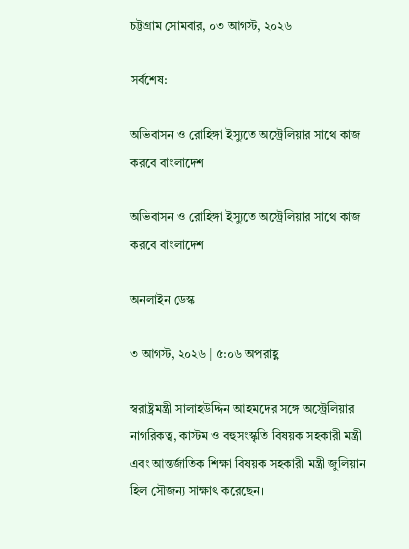চট্টগ্রাম সোমবার, ০৩ আগস্ট, ২০২৬

সর্বশেষ:

অভিবাসন ও রোহিঙ্গা ইস্যুতে অস্ট্রেলিয়ার সাথে কাজ করবে বাংলাদেশ

অভিবাসন ও রোহিঙ্গা ইস্যুতে অস্ট্রেলিয়ার সাথে কাজ করবে বাংলাদেশ

অনলাইন ডেস্ক

৩ আগস্ট, ২০২৬ | ৫:০৬ অপরাহ্ণ

স্বরাষ্ট্রমন্ত্রী সালাহউদ্দিন আহমদের সঙ্গে অস্ট্রেলিয়ার নাগরিকত্ব, কাস্টম ও বহুসংস্কৃতি বিষয়ক সহকারী মন্ত্রী এবং আন্তর্জাতিক শিক্ষা বিষয়ক সহকারী মন্ত্রী জুলিয়ান হিল সৌজন্য সাক্ষাৎ করেছেন।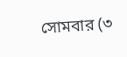সোমবার (৩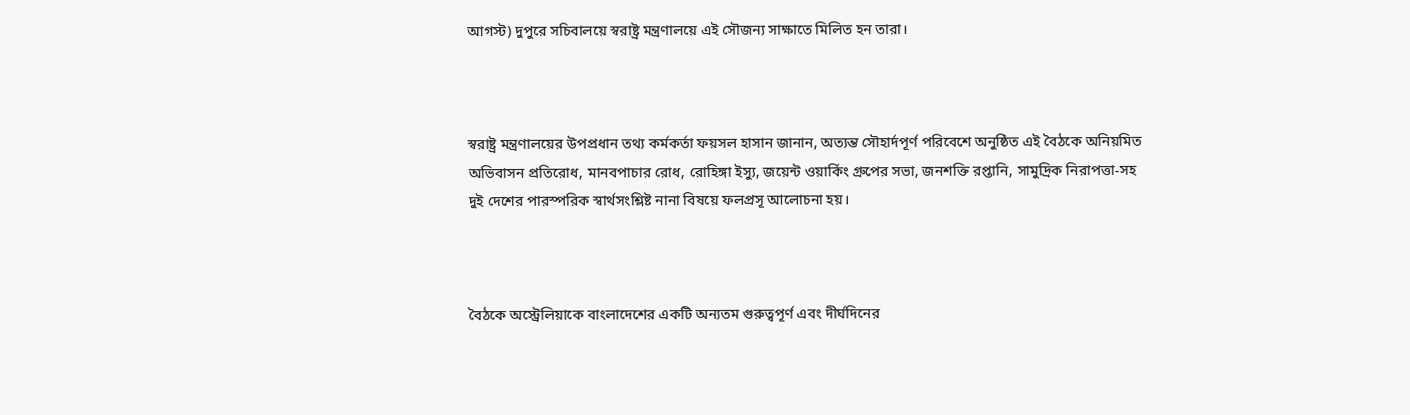আগস্ট) দুপুরে সচিবালয়ে স্বরাষ্ট্র মন্ত্রণালয়ে এই সৌজন্য সাক্ষাতে মিলিত হন তারা।



স্বরাষ্ট্র মন্ত্রণালয়ের উপপ্রধান তথ্য কর্মকর্তা ফয়সল হাসান জানান, অত্যন্ত সৌহার্দপূর্ণ পরিবেশে অনুষ্ঠিত এই বৈঠকে অনিয়মিত অভিবাসন প্রতিরোধ, মানবপাচার রোধ, রোহিঙ্গা ইস্যু, জয়েন্ট ওয়ার্কিং গ্রুপের সভা, জনশক্তি রপ্তানি, সামুদ্রিক নিরাপত্তা-সহ দুই দেশের পারস্পরিক স্বার্থসংশ্লিষ্ট নানা বিষয়ে ফলপ্রসূ আলোচনা হয়।



বৈঠকে অস্ট্রেলিয়াকে বাংলাদেশের একটি অন্যতম গুরুত্বপূর্ণ এবং দীর্ঘদিনের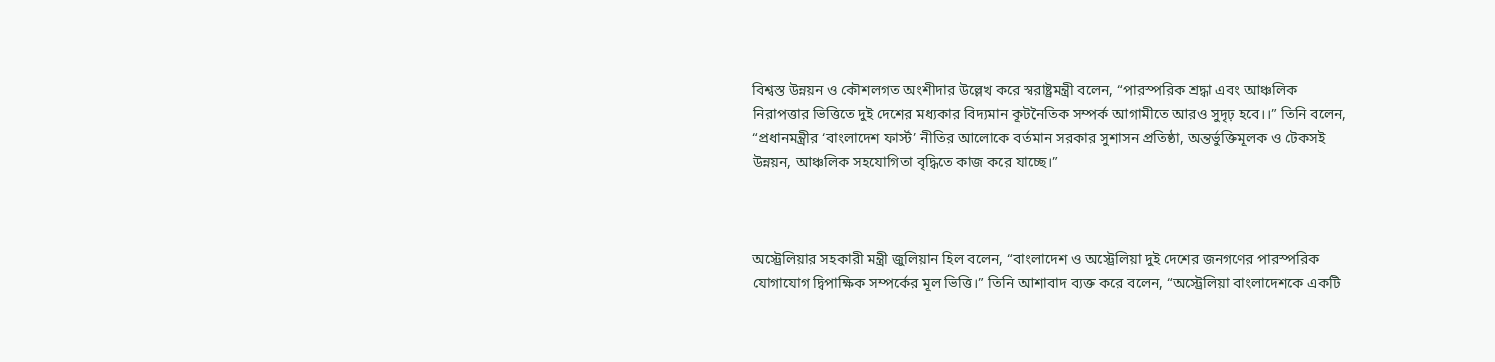বিশ্বস্ত উন্নয়ন ও কৌশলগত অংশীদার উল্লেখ করে স্বরাষ্ট্রমন্ত্রী বলেন, “পারস্পরিক শ্রদ্ধা এবং আঞ্চলিক নিরাপত্তার ভিত্তিতে দুই দেশের মধ্যকার বিদ্যমান কূটনৈতিক সম্পর্ক আগামীতে আরও সুদৃঢ় হবে।।” তিনি বলেন, “প্রধানমন্ত্রীর ‘বাংলাদেশ ফার্স্ট’ নীতির আলোকে বর্তমান সরকার সুশাসন প্রতিষ্ঠা, অন্তর্ভুক্তিমূলক ও টেকসই উন্নয়ন, আঞ্চলিক সহযোগিতা বৃদ্ধিতে কাজ করে যাচ্ছে।”



অস্ট্রেলিয়ার সহকারী মন্ত্রী জুলিয়ান হিল বলেন, “বাংলাদেশ ও অস্ট্রেলিয়া দুই দেশের জনগণের পারস্পরিক যোগাযোগ দ্বিপাক্ষিক সম্পর্কের মূল ভিত্তি।” তিনি আশাবাদ ব্যক্ত করে বলেন, “অস্ট্রেলিয়া বাংলাদেশকে একটি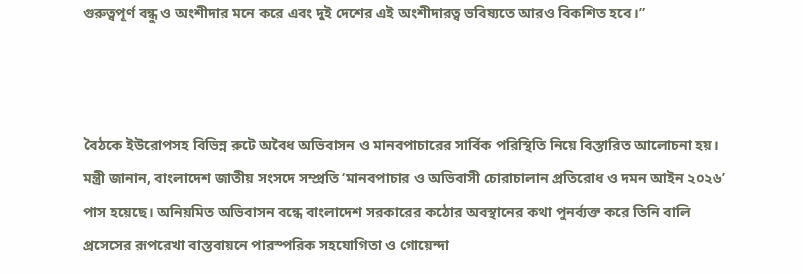গুরুত্বপূর্ণ বন্ধু ও অংশীদার মনে করে এবং দুই দেশের এই অংশীদারত্ব ভবিষ্যতে আরও বিকশিত হবে।”



বৈঠকে ইউরোপসহ বিভিন্ন রুটে অবৈধ অভিবাসন ও মানবপাচারের সার্বিক পরিস্থিতি নিয়ে বিস্তারিত আলোচনা হয়। মন্ত্রী জানান, বাংলাদেশ জাতীয় সংসদে সম্প্রতি ‘মানবপাচার ও অভিবাসী চোরাচালান প্রতিরোধ ও দমন আইন ২০২৬’ পাস হয়েছে। অনিয়মিত অভিবাসন বন্ধে বাংলাদেশ সরকারের কঠোর অবস্থানের কথা পুনর্ব্যক্ত করে তিনি বালি প্রসেসের রূপরেখা বাস্তবায়নে পারস্পরিক সহযোগিতা ও গোয়েন্দা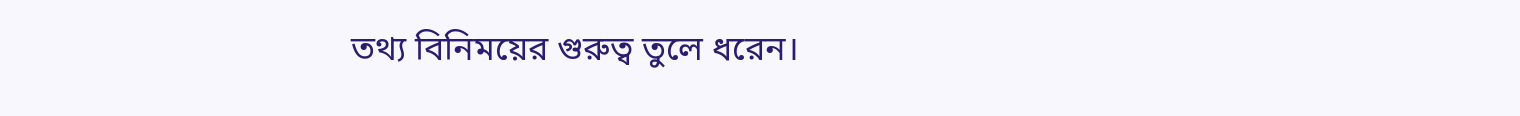তথ্য বিনিময়ের গুরুত্ব তুলে ধরেন।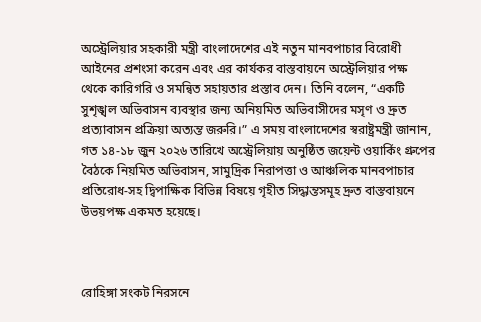অস্ট্রেলিয়ার সহকারী মন্ত্রী বাংলাদেশের এই নতুন মানবপাচার বিরোধী আইনের প্রশংসা করেন এবং এর কার্যকর বাস্তবায়নে অস্ট্রেলিয়ার পক্ষ থেকে কারিগরি ও সমন্বিত সহায়তার প্রস্তাব দেন। তিনি বলেন, “একটি সুশৃঙ্খল অভিবাসন ব্যবস্থার জন্য অনিয়মিত অভিবাসীদের মসৃণ ও দ্রুত প্রত্যাবাসন প্রক্রিয়া অত্যন্ত জরুরি।” এ সময় বাংলাদেশের স্বরাষ্ট্রমন্ত্রী জানান, গত ১৪-১৮ জুন ২০২৬ তারিখে অস্ট্রেলিয়ায় অনুষ্ঠিত জয়েন্ট ওয়ার্কিং গ্রুপের বৈঠকে নিয়মিত অভিবাসন, সামুদ্রিক নিরাপত্তা ও আঞ্চলিক মানবপাচার প্রতিরোধ-সহ দ্বিপাক্ষিক বিভিন্ন বিষয়ে গৃহীত সিদ্ধান্তসমূহ দ্রুত বাস্তবায়নে উভয়পক্ষ একমত হয়েছে।



রোহিঙ্গা সংকট নিরসনে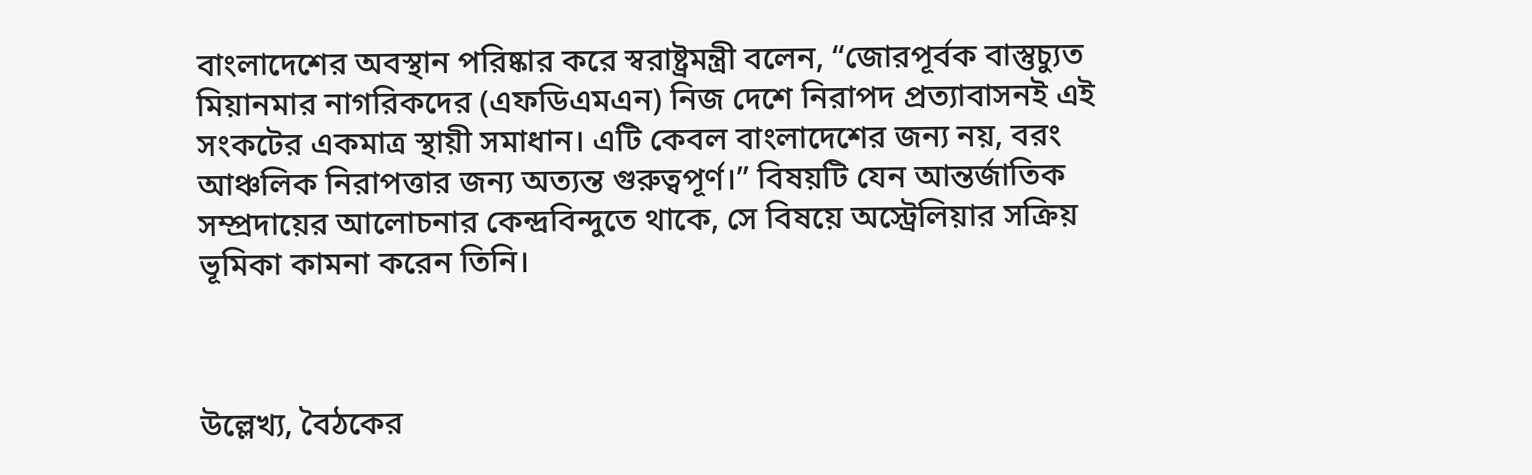বাংলাদেশের অবস্থান পরিষ্কার করে স্বরাষ্ট্রমন্ত্রী বলেন, “জোরপূর্বক বাস্তুচ্যুত মিয়ানমার নাগরিকদের (এফডিএমএন) নিজ দেশে নিরাপদ প্রত্যাবাসনই এই সংকটের একমাত্র স্থায়ী সমাধান। এটি কেবল বাংলাদেশের জন্য নয়, বরং আঞ্চলিক নিরাপত্তার জন্য অত্যন্ত গুরুত্বপূর্ণ।” বিষয়টি যেন আন্তর্জাতিক সম্প্রদায়ের আলোচনার কেন্দ্রবিন্দুতে থাকে, সে বিষয়ে অস্ট্রেলিয়ার সক্রিয় ভূমিকা কামনা করেন তিনি।



উল্লেখ্য, বৈঠকের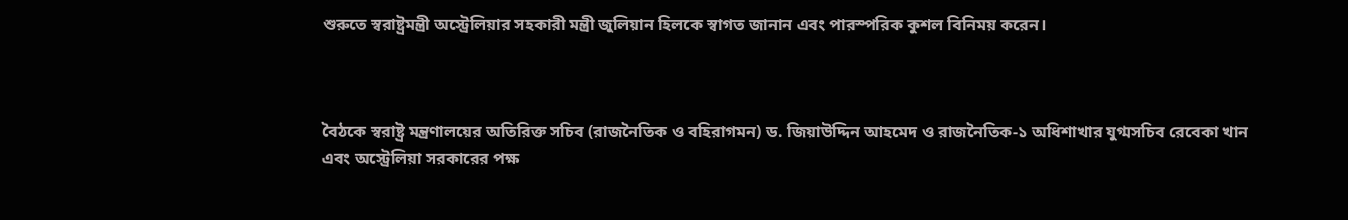শুরুতে স্বরাষ্ট্রমন্ত্রী অস্ট্রেলিয়ার সহকারী মন্ত্রী জুলিয়ান হিলকে স্বাগত জানান এবং পারস্পরিক কুশল বিনিময় করেন।



বৈঠকে স্বরাষ্ট্র মন্ত্রণালয়ের অতিরিক্ত সচিব (রাজনৈতিক ও বহিরাগমন) ড. জিয়াউদ্দিন আহমেদ ও রাজনৈতিক-১ অধিশাখার যুগ্মসচিব রেবেকা খান এবং অস্ট্রেলিয়া সরকারের পক্ষ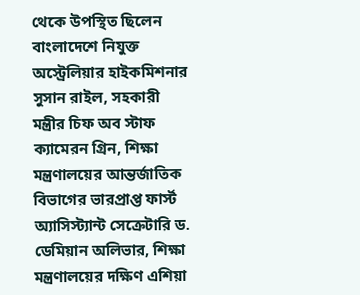থেকে উপস্থিত ছিলেন বাংলাদেশে নিযুক্ত অস্ট্রেলিয়ার হাইকমিশনার সুসান রাইল, সহকারী মন্ত্রীর চিফ অব স্টাফ ক্যামেরন গ্রিন, শিক্ষা মন্ত্রণালয়ের আন্তর্জাতিক বিভাগের ভারপ্রাপ্ত ফার্স্ট অ্যাসিস্ট্যান্ট সেক্রেটারি ড. ডেমিয়ান অলিভার, শিক্ষা মন্ত্রণালয়ের দক্ষিণ এশিয়া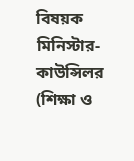বিষয়ক মিনিস্টার-কাউন্সিলর (শিক্ষা ও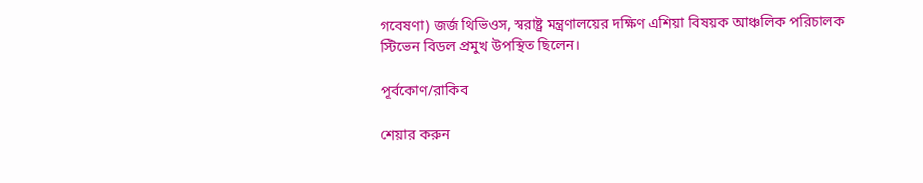গবেষণা) জর্জ থিভিওস, স্বরাষ্ট্র মন্ত্রণালয়ের দক্ষিণ এশিয়া বিষয়ক আঞ্চলিক পরিচালক স্টিভেন বিডল প্রমুখ উপস্থিত ছিলেন।

পূর্বকোণ/রাকিব

শেয়ার করুন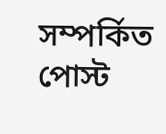সম্পর্কিত পোস্ট